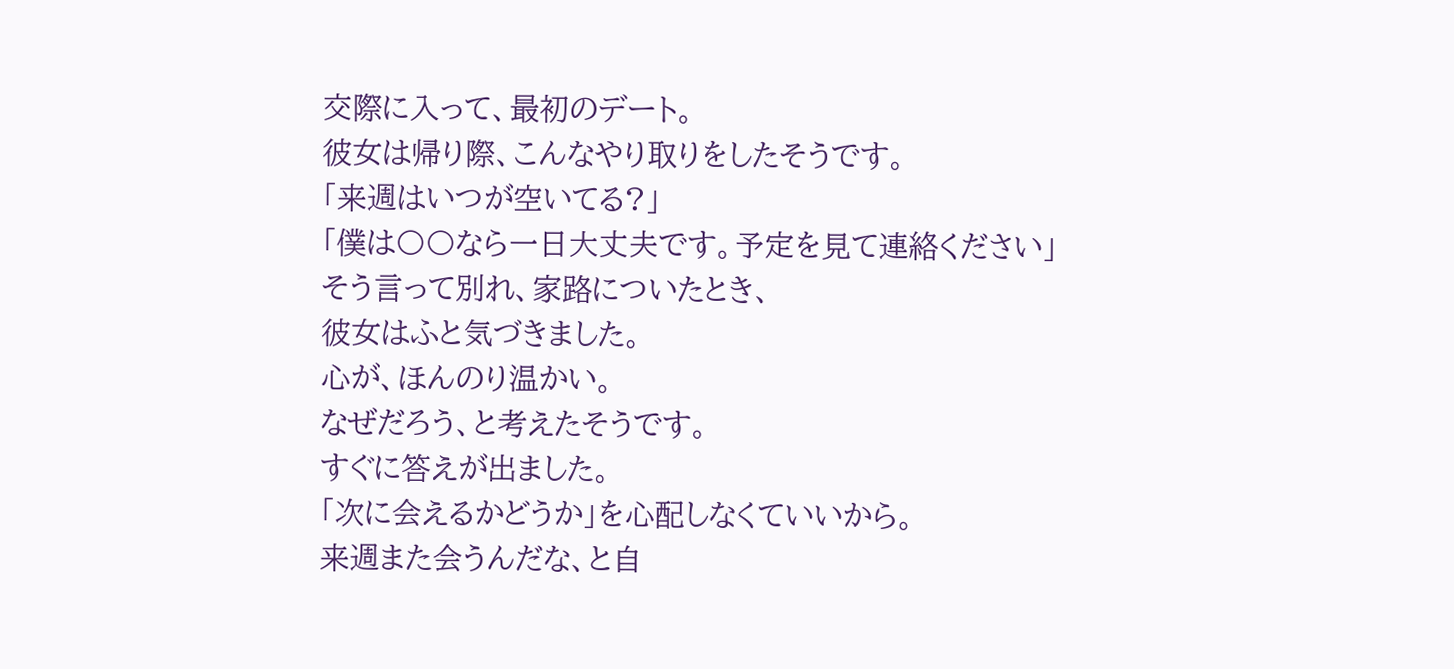交際に入って、最初のデート。
彼女は帰り際、こんなやり取りをしたそうです。
「来週はいつが空いてる?」
「僕は〇〇なら一日大丈夫です。予定を見て連絡ください」
そう言って別れ、家路についたとき、
彼女はふと気づきました。
心が、ほんのり温かい。
なぜだろう、と考えたそうです。
すぐに答えが出ました。
「次に会えるかどうか」を心配しなくていいから。
来週また会うんだな、と自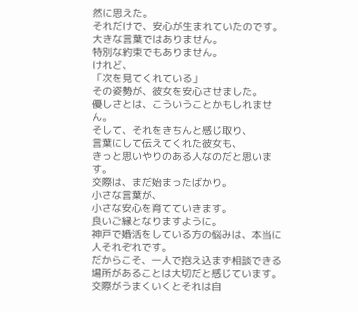然に思えた。
それだけで、安心が生まれていたのです。
大きな言葉ではありません。
特別な約束でもありません。
けれど、
「次を見てくれている」
その姿勢が、彼女を安心させました。
優しさとは、こういうことかもしれません。
そして、それをきちんと感じ取り、
言葉にして伝えてくれた彼女も、
きっと思いやりのある人なのだと思います。
交際は、まだ始まったばかり。
小さな言葉が、
小さな安心を育てていきます。
良いご縁となりますように。
神戸で婚活をしている方の悩みは、本当に人それぞれです。
だからこそ、一人で抱え込まず相談できる場所があることは大切だと感じています。
交際がうまくいくとそれは自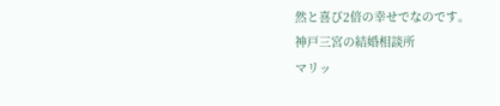然と喜び2倍の幸せでなのです。
神戸三宮の結婚相談所
マリッ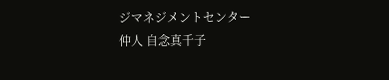ジマネジメントセンター
仲人 自念真千子